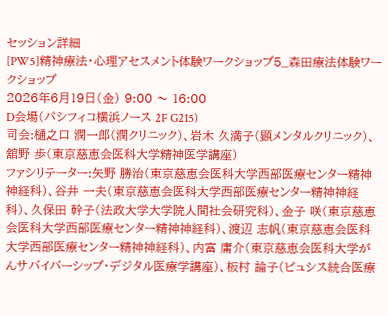セッション詳細
[PW5]精神療法・心理アセスメント体験ワークショップ5_森田療法体験ワークショップ
2026年6月19日(金) 9:00 〜 16:00
D会場(パシフィコ横浜ノース 2F G215)
司会:樋之口 潤一郎(潤クリニック)、岩木 久満子(顕メンタルクリニック)、舘野 歩(東京慈恵会医科大学精神医学講座)
ファシリテーター:矢野 勝治(東京慈恵会医科大学西部医療センター精神神経科)、谷井 一夫(東京慈恵会医科大学西部医療センター精神神経科)、久保田 幹子(法政大学大学院人間社会研究科)、金子 咲(東京慈恵会医科大学西部医療センター精神神経科)、渡辺 志帆(東京慈恵会医科大学西部医療センター精神神経科)、内富 庸介(東京慈恵会医科大学がんサバイバーシップ・デジタル医療学講座)、板村 論子(ピュシス統合医療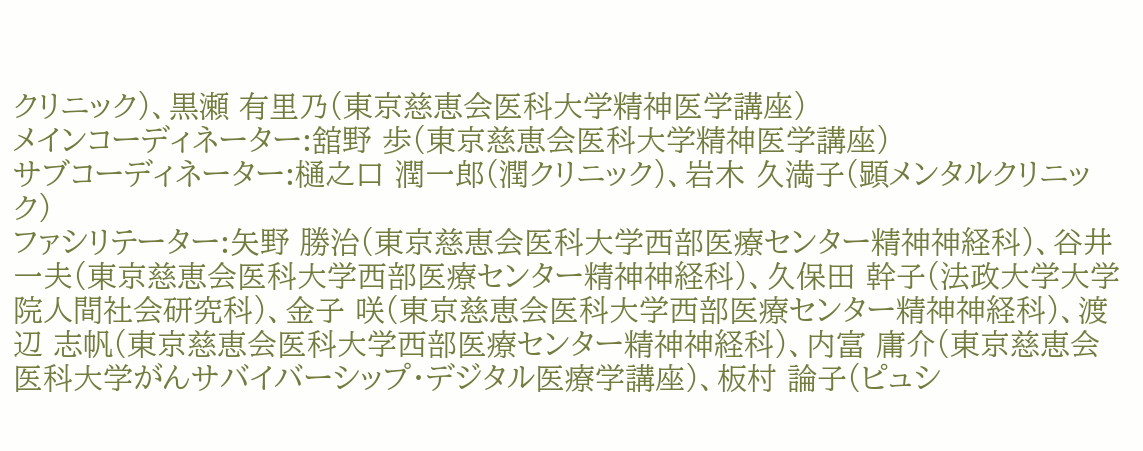クリニック)、黒瀬 有里乃(東京慈恵会医科大学精神医学講座)
メインコーディネーター:舘野 歩(東京慈恵会医科大学精神医学講座)
サブコーディネーター:樋之口 潤一郎(潤クリニック)、岩木 久満子(顕メンタルクリニック)
ファシリテーター:矢野 勝治(東京慈恵会医科大学西部医療センター精神神経科)、谷井 一夫(東京慈恵会医科大学西部医療センター精神神経科)、久保田 幹子(法政大学大学院人間社会研究科)、金子 咲(東京慈恵会医科大学西部医療センター精神神経科)、渡辺 志帆(東京慈恵会医科大学西部医療センター精神神経科)、内富 庸介(東京慈恵会医科大学がんサバイバーシップ・デジタル医療学講座)、板村 論子(ピュシ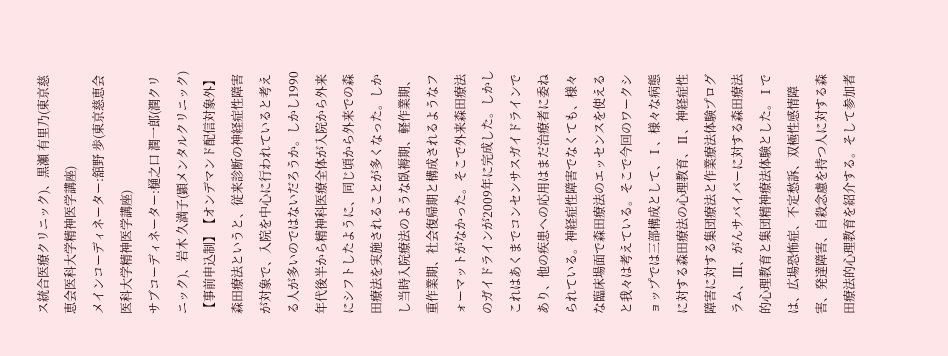ス統合医療クリニック)、黒瀬 有里乃(東京慈恵会医科大学精神医学講座)
メインコーディネーター:舘野 歩(東京慈恵会医科大学精神医学講座)
サブコーディネーター:樋之口 潤一郎(潤クリニック)、岩木 久満子(顕メンタルクリニック)
【事前申込制】【オンデマンド配信対象外】
森田療法というと、従来診断の神経症性障害が対象で、入院を中心に行われていると考える人が多いのではないだろうか。しかし1990年代後半から精神科医療全体が入院から外来にシフトしたように、同じ頃から外来での森田療法を実施されることが多くなった。しかし当時入院療法のような臥褥期、軽作業期、重作業期、社会復帰期と構成されるようなフォーマットがなかった。そこで外来森田療法のガイドラインが2009年に完成した。しかしこれはあくまでコンセンサスガイドラインであり、他の疾患への応用はまだ治療者に委ねられている。神経症性障害でなくても、様々な臨床場面で森田療法のエッセンスを使えると我々は考えている。そこで今回のワークショップでは三部構成として、Ⅰ、様々な病態に対する森田療法の心理教育、Ⅱ、神経症性障害に対する集団療法と作業療法体験プログラム、Ⅲ、がんサバイバーに対する森田療法的心理教育と集団精神療法体験とした。Ⅰでは、広場恐怖症、不定愁訴、双極性感情障害、発達障害、自殺念慮を持つ人に対する森田療法的心理教育を紹介する。そして参加者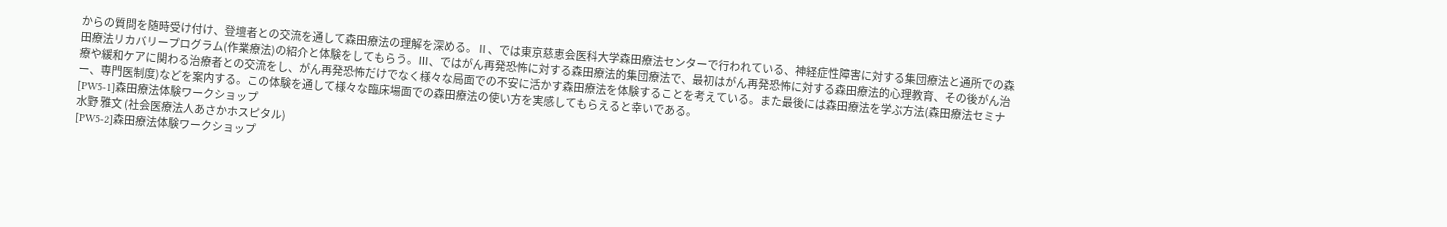からの質問を随時受け付け、登壇者との交流を通して森田療法の理解を深める。Ⅱ、では東京慈恵会医科大学森田療法センターで行われている、神経症性障害に対する集団療法と通所での森田療法リカバリープログラム(作業療法)の紹介と体験をしてもらう。Ⅲ、ではがん再発恐怖に対する森田療法的集団療法で、最初はがん再発恐怖に対する森田療法的心理教育、その後がん治療や緩和ケアに関わる治療者との交流をし、がん再発恐怖だけでなく様々な局面での不安に活かす森田療法を体験することを考えている。また最後には森田療法を学ぶ方法(森田療法セミナー、専門医制度)などを案内する。この体験を通して様々な臨床場面での森田療法の使い方を実感してもらえると幸いである。
[PW5-1]森田療法体験ワークショップ
水野 雅文 (社会医療法人あさかホスピタル)
[PW5-2]森田療法体験ワークショップ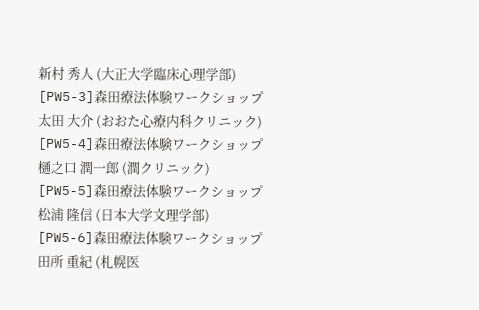新村 秀人 (大正大学臨床心理学部)
[PW5-3]森田療法体験ワークショップ
太田 大介 (おおた心療内科クリニック)
[PW5-4]森田療法体験ワークショップ
樋之口 潤一郎 (潤クリニック)
[PW5-5]森田療法体験ワークショップ
松浦 隆信 (日本大学文理学部)
[PW5-6]森田療法体験ワークショップ
田所 重紀 (札幌医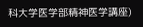科大学医学部精神医学講座)